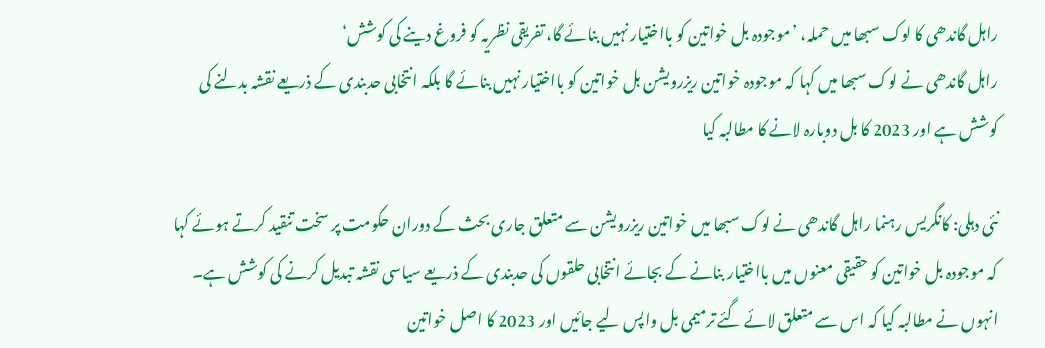راہل گاندھی کا لوک سبھا میں حملہ، ’موجودہ بل خواتین کو بااختیار نہیں بنائے گا، تفریقی نظریہ کو فروغ دینے کی کوشش‘
راہل گاندھی نے لوک سبھا میں کہا کہ موجودہ خواتین ریزرویشن بل خواتین کو بااختیار نہیں بنائے گا بلکہ انتخابی حدبندی کے ذریعے نقشہ بدلنے کی کوشش ہے اور 2023 کا بل دوبارہ لانے کا مطالبہ کیا

نئی دہلی: کانگریس رہنما راہل گاندھی نے لوک سبھا میں خواتین ریزرویشن سے متعلق جاری بحث کے دوران حکومت پر سخت تنقید کرتے ہوئے کہا کہ موجودہ بل خواتین کو حقیقی معنوں میں بااختیار بنانے کے بجائے انتخابی حلقوں کی حدبندی کے ذریعے سیاسی نقشہ تبدیل کرنے کی کوشش ہے۔ انہوں نے مطالبہ کیا کہ اس سے متعلق لائے گئے ترمیمی بل واپس لیے جائیں اور 2023 کا اصل خواتین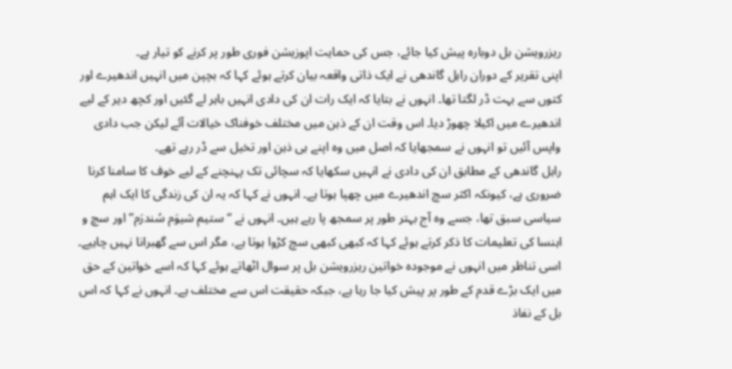ریزرویشن بل دوبارہ پیش کیا جائے، جس کی حمایت اپوزیشن فوری طور پر کرنے کو تیار ہے۔
اپنی تقریر کے دوران راہل گاندھی نے ایک ذاتی واقعہ بیان کرتے ہوئے کہا کہ بچپن میں انہیں اندھیرے اور کتوں سے بہت ڈر لگتا تھا۔ انہوں نے بتایا کہ ایک رات ان کی دادی انہیں باہر لے گئیں اور کچھ دیر کے لیے اندھیرے میں اکیلا چھوڑ دیا۔ اس وقت ان کے ذہن میں مختلف خوفناک خیالات آئے لیکن جب دادی واپس آئیں تو انہوں نے سمجھایا کہ اصل میں وہ اپنے ہی ذہن اور تخیل سے ڈر رہے تھے۔
راہل گاندھی کے مطابق ان کی دادی نے انہیں سکھایا کہ سچائی تک پہنچنے کے لیے خوف کا سامنا کرنا ضروری ہے، کیونکہ اکثر سچ اندھیرے میں چھپا ہوتا ہے۔ انہوں نے کہا کہ یہ ان کی زندگی کا ایک اہم سیاسی سبق تھا، جسے وہ آج بہتر طور پر سمجھ پا رہے ہیں۔ انہوں نے “ستیم شیوَم سُندرَم” اور سچ و اہنسا کی تعلیمات کا ذکر کرتے ہوئے کہا کہ کبھی کبھی سچ کڑوا ہوتا ہے، مگر اس سے گھبرانا نہیں چاہیے۔
اسی تناظر میں انہوں نے موجودہ خواتین ریزرویشن بل پر سوال اٹھاتے ہوئے کہا کہ اسے خواتین کے حق میں ایک بڑے قدم کے طور پر پیش کیا جا رہا ہے، جبکہ حقیقت اس سے مختلف ہے۔ انہوں نے کہا کہ اس بل کے نفاذ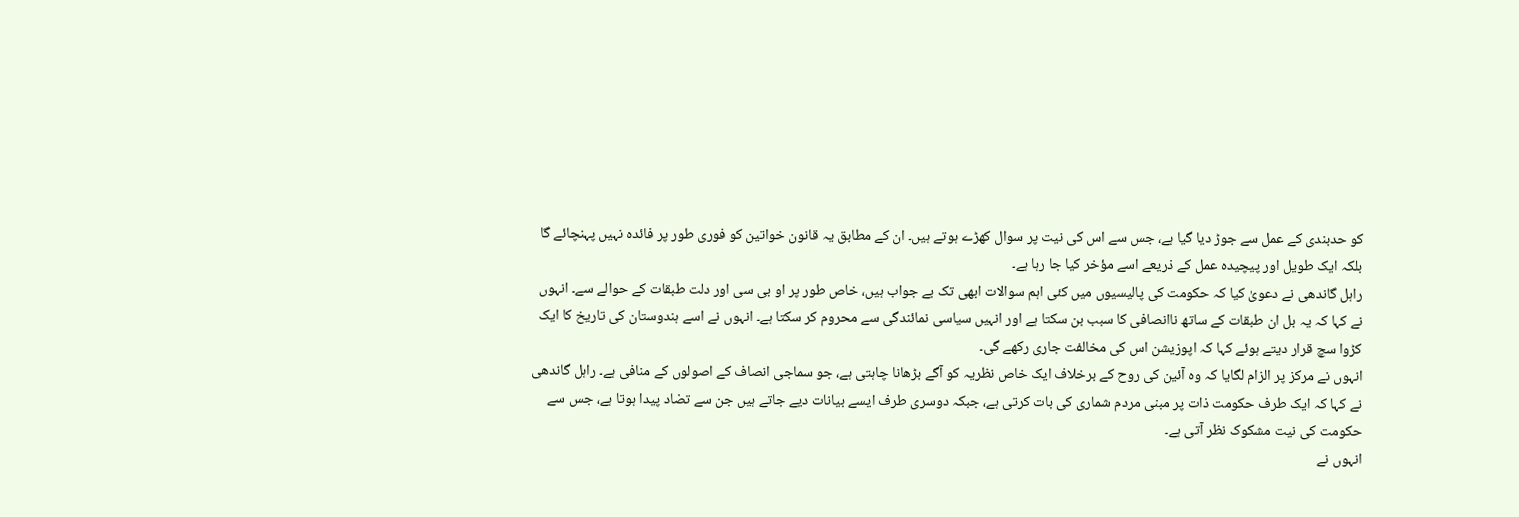کو حدبندی کے عمل سے جوڑ دیا گیا ہے، جس سے اس کی نیت پر سوال کھڑے ہوتے ہیں۔ ان کے مطابق یہ قانون خواتین کو فوری طور پر فائدہ نہیں پہنچائے گا بلکہ ایک طویل اور پیچیدہ عمل کے ذریعے اسے مؤخر کیا جا رہا ہے۔
راہل گاندھی نے دعویٰ کیا کہ حکومت کی پالیسیوں میں کئی اہم سوالات ابھی تک بے جواب ہیں، خاص طور پر او بی سی اور دلت طبقات کے حوالے سے۔ انہوں نے کہا کہ یہ بل ان طبقات کے ساتھ ناانصافی کا سبب بن سکتا ہے اور انہیں سیاسی نمائندگی سے محروم کر سکتا ہے۔ انہوں نے اسے ہندوستان کی تاریخ کا ایک کڑوا سچ قرار دیتے ہوئے کہا کہ اپوزیشن اس کی مخالفت جاری رکھے گی۔
انہوں نے مرکز پر الزام لگایا کہ وہ آئین کی روح کے برخلاف ایک خاص نظریہ کو آگے بڑھانا چاہتی ہے، جو سماجی انصاف کے اصولوں کے منافی ہے۔ راہل گاندھی نے کہا کہ ایک طرف حکومت ذات پر مبنی مردم شماری کی بات کرتی ہے، جبکہ دوسری طرف ایسے بیانات دیے جاتے ہیں جن سے تضاد پیدا ہوتا ہے، جس سے حکومت کی نیت مشکوک نظر آتی ہے۔
انہوں نے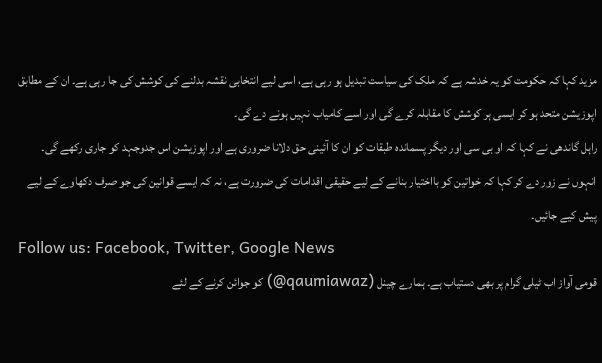مزید کہا کہ حکومت کو یہ خدشہ ہے کہ ملک کی سیاست تبدیل ہو رہی ہے، اسی لیے انتخابی نقشہ بدلنے کی کوشش کی جا رہی ہے۔ ان کے مطابق اپوزیشن متحد ہو کر ایسی ہر کوشش کا مقابلہ کرے گی اور اسے کامیاب نہیں ہونے دے گی۔
راہل گاندھی نے کہا کہ او بی سی اور دیگر پسماندہ طبقات کو ان کا آئینی حق دلانا ضروری ہے اور اپوزیشن اس جدوجہد کو جاری رکھے گی۔ انہوں نے زور دے کر کہا کہ خواتین کو بااختیار بنانے کے لیے حقیقی اقدامات کی ضرورت ہے، نہ کہ ایسے قوانین کی جو صرف دکھاوے کے لیے پیش کیے جائیں۔
Follow us: Facebook, Twitter, Google News
قومی آواز اب ٹیلی گرام پر بھی دستیاب ہے۔ ہمارے چینل (qaumiawaz@) کو جوائن کرنے کے لئے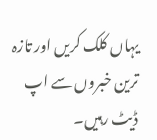یہاں کلک کریں اور تازہ ترین خبروں سے اپ ڈیٹ رہیں۔